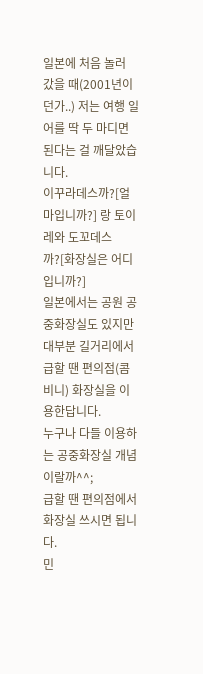일본에 처음 놀러 갔을 때(2001년이던가..) 저는 여행 일어를 딱 두 마디면 된다는 걸 깨달았습니다.
이꾸라데스까?[얼마입니까?] 랑 토이레와 도꼬데스까?[화장실은 어디입니까?]
일본에서는 공원 공중화장실도 있지만
대부분 길거리에서 급할 땐 편의점(콤비니) 화장실을 이용한답니다.
누구나 다들 이용하는 공중화장실 개념이랄까^^;
급할 땐 편의점에서 화장실 쓰시면 됩니다.
민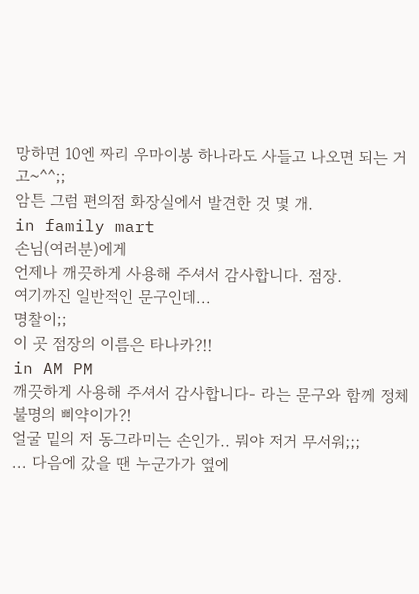망하면 10엔 짜리 우마이봉 하나라도 사들고 나오면 되는 거고~^^;;
암튼 그럼 편의점 화장실에서 발견한 것 몇 개.
in family mart
손님(여러분)에게
언제나 깨끗하게 사용해 주셔서 감사합니다. 점장.
여기까진 일반적인 문구인데...
명찰이;;
이 곳 점장의 이름은 타나카?!!
in AM PM
깨끗하게 사용해 주셔서 감사합니다- 라는 문구와 함께 정체불명의 삐약이가?!
얼굴 밑의 저 동그라미는 손인가.. 뭐야 저거 무서워;;;
... 다음에 갔을 땐 누군가가 옆에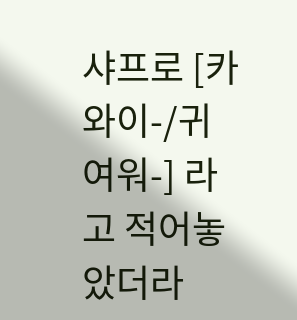샤프로 [카와이-/귀여워-] 라고 적어놓았더라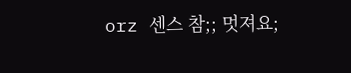orz 센스 참;; 멋져요;